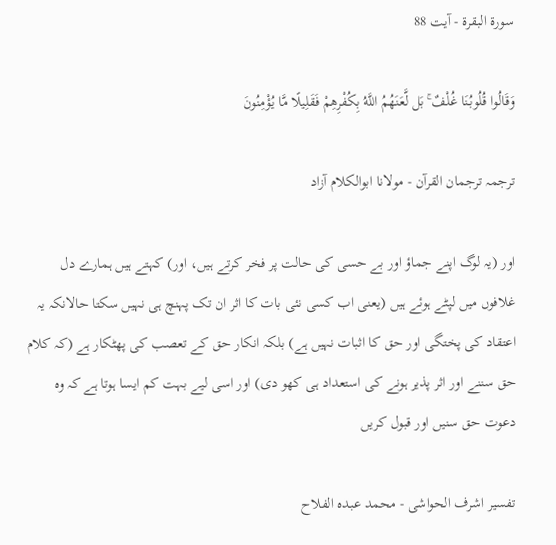سورة البقرة - آیت 88

وَقَالُوا قُلُوبُنَا غُلْفٌ ۚ بَل لَّعَنَهُمُ اللَّهُ بِكُفْرِهِمْ فَقَلِيلًا مَّا يُؤْمِنُونَ

ترجمہ ترجمان القرآن - مولانا ابوالکلام آزاد

اور (یہ لوگ اپنے جماؤ اور بے حسی کی حالت پر فخر کرتے ہیں، اور) کہتے ہیں ہمارے دل غلافوں میں لپٹے ہوئے ہیں (یعنی اب کسی نئی بات کا اثر ان تک پہنچ ہی نہیں سکتا حالانکہ یہ اعتقاد کی پختگی اور حق کا اثبات نہیں ہے) بلکہ انکار حق کے تعصب کی پھٹکار ہے (کہ کلام حق سننے اور اثر پذیر ہونے کی استعداد ہی کھو دی) اور اسی لیے بہت کم ایسا ہوتا ہے کہ وہ دعوت حق سنیں اور قبول کریں

تفسیر اشرف الحواشی - محمد عبدہ الفلاح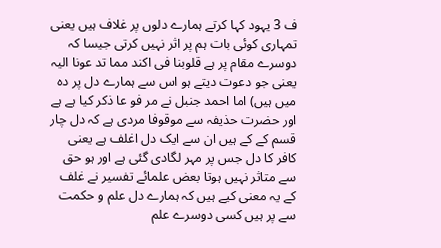ف 3 یہود کہا کرتے ہمارے دلوں پر غلاف ہیں یعنی تمہاری کوئی بات ہم پر اثر نہیں کرتی جیسا کہ دوسرے مقام پر ہے قلوبنا فی اکند مما تد عونا الیہ یعنی جو دعوت دیتے ہو اس سے ہمارے دل پر دہ میں ہیں) اما احمد جنبل نے مر فو عا ذکر کیا ہے ہے اور حضرت حذیفہ سے موقوفا مردی ہے کہ دل چار قسم کے کے ہیں ان سے ایک دل اغلف ہے یعنی کافر کا دل جس پر مہر لگادی گئی ہے اور ہو حق سے متاثر نہیں ہوتا بعض علمائے تفسیر نے غلف کے یہ معنی کیے ہیں کہ ہمارے دل علم و حکمت سے پر ہیں کسی دوسرے علم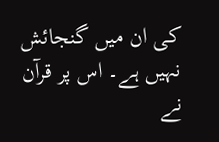کی ان میں گنجائش نہیں ہے۔ اس پر قرآن نے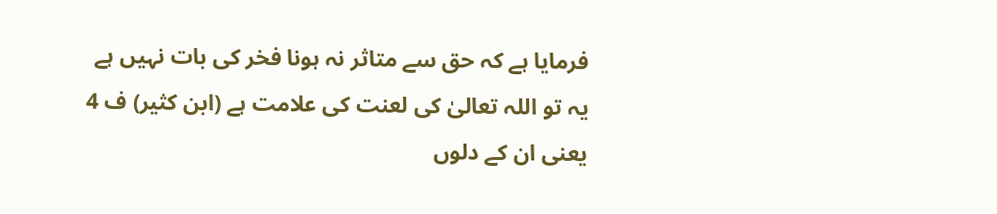فرمایا ہے کہ حق سے متاثر نہ ہونا فخر کی بات نہیں ہے یہ تو اللہ تعالیٰ کی لعنت کی علامت ہے (ابن کثیر) ف 4 یعنی ان کے دلوں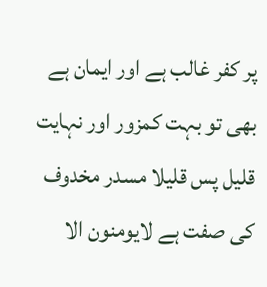پر کفر غالب ہے اور ایمان ہے بھی تو بہت کمزور اور نہایت قلیل پس قلیلا مسدر مخدوف کی صفت ہے لایومنون الا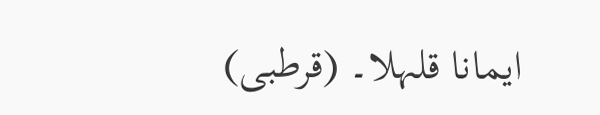ایمانا قلہلا۔ (قرطبی)